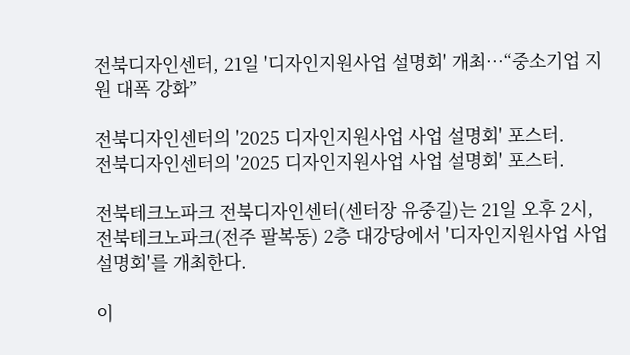전북디자인센터, 21일 '디자인지원사업 설명회' 개최…“중소기업 지원 대폭 강화”

전북디자인센터의 '2025 디자인지원사업 사업 설명회' 포스터.
전북디자인센터의 '2025 디자인지원사업 사업 설명회' 포스터.

전북테크노파크 전북디자인센터(센터장 유중길)는 21일 오후 2시, 전북테크노파크(전주 팔복동) 2층 대강당에서 '디자인지원사업 사업설명회'를 개최한다.

이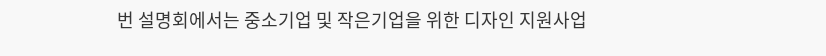번 설명회에서는 중소기업 및 작은기업을 위한 디자인 지원사업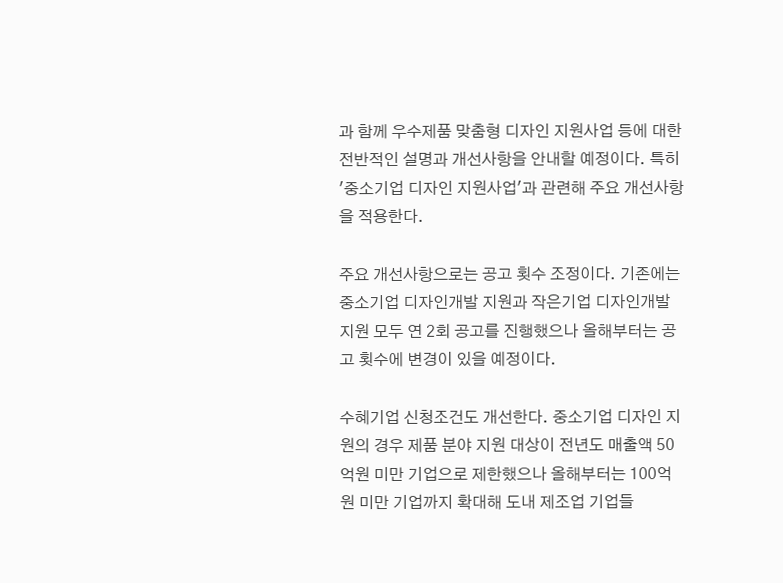과 함께 우수제품 맞춤형 디자인 지원사업 등에 대한 전반적인 설명과 개선사항을 안내할 예정이다. 특히 '중소기업 디자인 지원사업'과 관련해 주요 개선사항을 적용한다.

주요 개선사항으로는 공고 횟수 조정이다. 기존에는 중소기업 디자인개발 지원과 작은기업 디자인개발 지원 모두 연 2회 공고를 진행했으나 올해부터는 공고 횟수에 변경이 있을 예정이다.

수혜기업 신청조건도 개선한다. 중소기업 디자인 지원의 경우 제품 분야 지원 대상이 전년도 매출액 50억원 미만 기업으로 제한했으나 올해부터는 100억 원 미만 기업까지 확대해 도내 제조업 기업들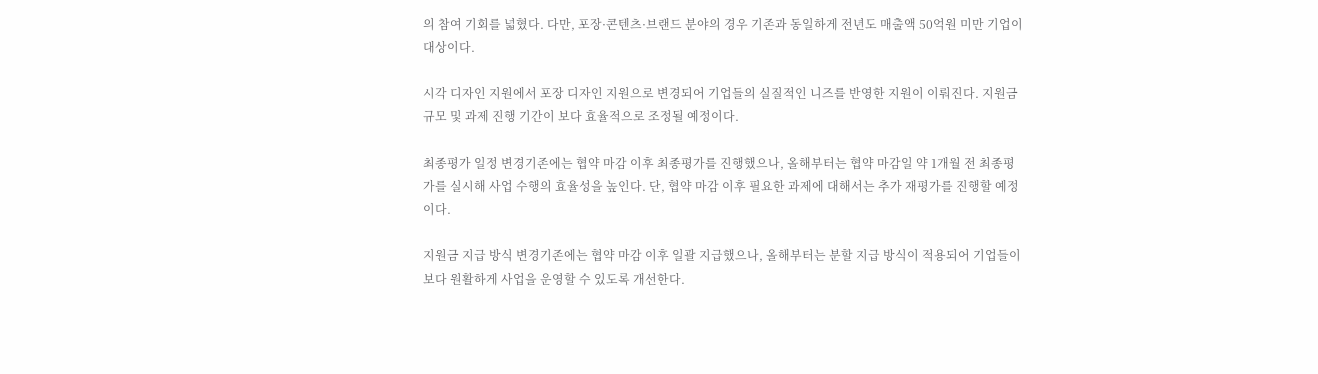의 참여 기회를 넓혔다. 다만, 포장·콘텐츠·브랜드 분야의 경우 기존과 동일하게 전년도 매출액 50억원 미만 기업이 대상이다.

시각 디자인 지원에서 포장 디자인 지원으로 변경되어 기업들의 실질적인 니즈를 반영한 지원이 이뤄진다. 지원금 규모 및 과제 진행 기간이 보다 효율적으로 조정될 예정이다.

최종평가 일정 변경기존에는 협약 마감 이후 최종평가를 진행했으나, 올해부터는 협약 마감일 약 1개월 전 최종평가를 실시해 사업 수행의 효율성을 높인다. 단, 협약 마감 이후 필요한 과제에 대해서는 추가 재평가를 진행할 예정이다.

지원금 지급 방식 변경기존에는 협약 마감 이후 일괄 지급했으나, 올해부터는 분할 지급 방식이 적용되어 기업들이 보다 원활하게 사업을 운영할 수 있도록 개선한다.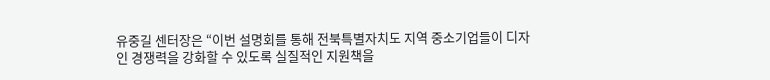유중길 센터장은 “이번 설명회를 통해 전북특별자치도 지역 중소기업들이 디자인 경쟁력을 강화할 수 있도록 실질적인 지원책을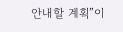안내할 계획”이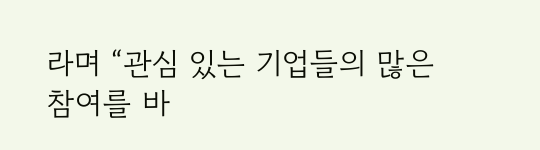라며 “관심 있는 기업들의 많은 참여를 바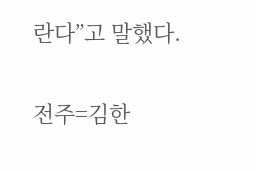란다”고 말했다.

전주=김한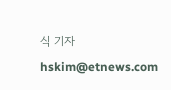식 기자 hskim@etnews.com